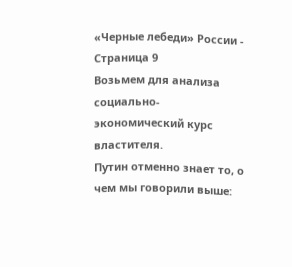«Черные лебеди» России - Страница 9
Возьмем для анализа социально-экономический курс властителя.
Путин отменно знает то, о чем мы говорили выше: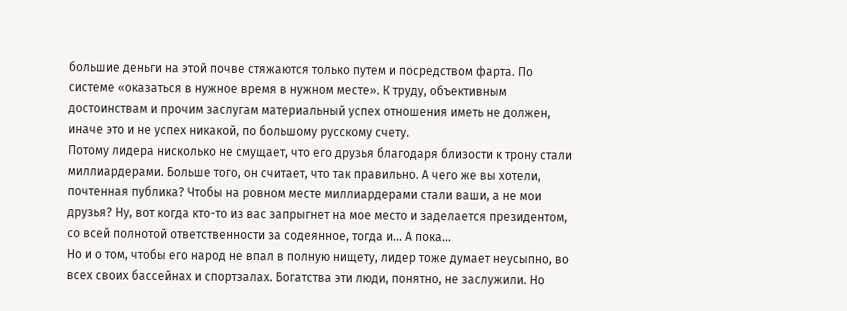большие деньги на этой почве стяжаются только путем и посредством фарта. По системе «оказаться в нужное время в нужном месте». К труду, объективным достоинствам и прочим заслугам материальный успех отношения иметь не должен, иначе это и не успех никакой, по большому русскому счету.
Потому лидера нисколько не смущает, что его друзья благодаря близости к трону стали миллиардерами. Больше того, он считает, что так правильно. А чего же вы хотели, почтенная публика? Чтобы на ровном месте миллиардерами стали ваши, а не мои друзья? Ну, вот когда кто-то из вас запрыгнет на мое место и заделается президентом, со всей полнотой ответственности за содеянное, тогда и… А пока…
Но и о том, чтобы его народ не впал в полную нищету, лидер тоже думает неусыпно, во всех своих бассейнах и спортзалах. Богатства эти люди, понятно, не заслужили. Но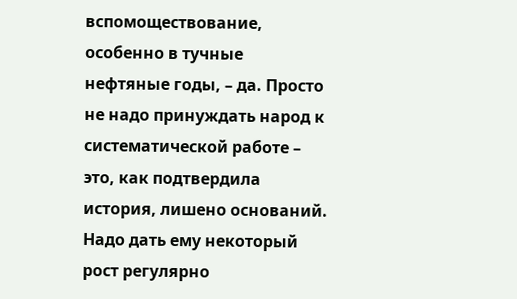вспомоществование, особенно в тучные нефтяные годы, – да. Просто не надо принуждать народ к систематической работе – это, как подтвердила история, лишено оснований. Надо дать ему некоторый рост регулярно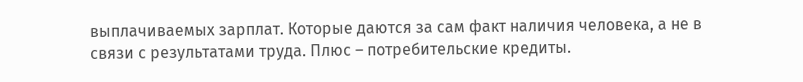выплачиваемых зарплат. Которые даются за сам факт наличия человека, а не в связи с результатами труда. Плюс – потребительские кредиты.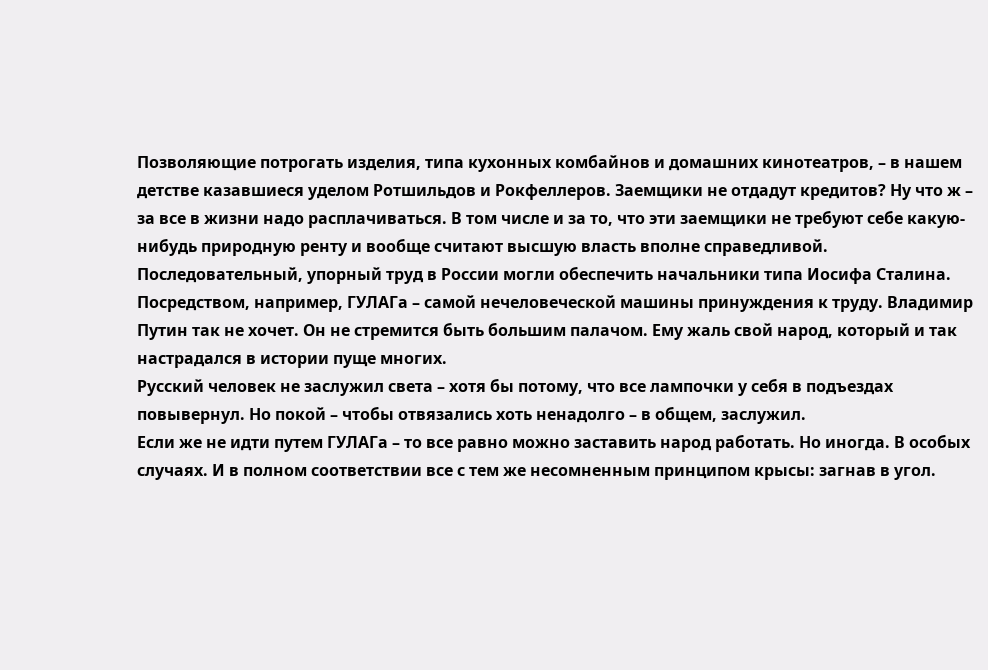Позволяющие потрогать изделия, типа кухонных комбайнов и домашних кинотеатров, – в нашем детстве казавшиеся уделом Ротшильдов и Рокфеллеров. Заемщики не отдадут кредитов? Ну что ж – за все в жизни надо расплачиваться. В том числе и за то, что эти заемщики не требуют себе какую-нибудь природную ренту и вообще считают высшую власть вполне справедливой.
Последовательный, упорный труд в России могли обеспечить начальники типа Иосифа Сталина. Посредством, например, ГУЛАГа – самой нечеловеческой машины принуждения к труду. Владимир Путин так не хочет. Он не стремится быть большим палачом. Ему жаль свой народ, который и так настрадался в истории пуще многих.
Русский человек не заслужил света – хотя бы потому, что все лампочки у себя в подъездах повывернул. Но покой – чтобы отвязались хоть ненадолго – в общем, заслужил.
Если же не идти путем ГУЛАГа – то все равно можно заставить народ работать. Но иногда. В особых случаях. И в полном соответствии все с тем же несомненным принципом крысы: загнав в угол.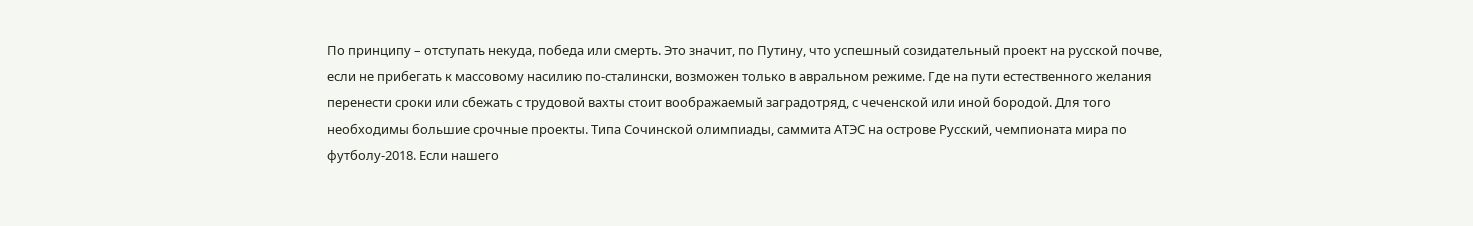По принципу – отступать некуда, победа или смерть. Это значит, по Путину, что успешный созидательный проект на русской почве, если не прибегать к массовому насилию по-сталински, возможен только в авральном режиме. Где на пути естественного желания перенести сроки или сбежать с трудовой вахты стоит воображаемый заградотряд, с чеченской или иной бородой. Для того необходимы большие срочные проекты. Типа Сочинской олимпиады, саммита АТЭС на острове Русский, чемпионата мира по футболу-2018. Если нашего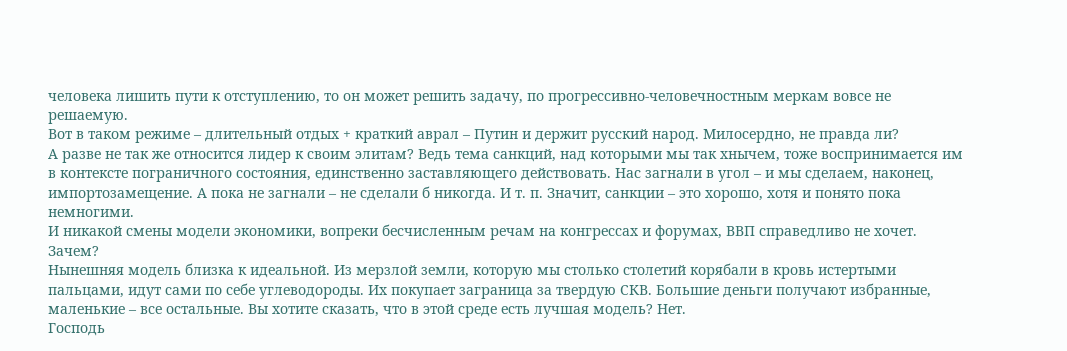человека лишить пути к отступлению, то он может решить задачу, по прогрессивно-человечностным меркам вовсе не решаемую.
Вот в таком режиме – длительный отдых + краткий аврал – Путин и держит русский народ. Милосердно, не правда ли?
А разве не так же относится лидер к своим элитам? Ведь тема санкций, над которыми мы так хнычем, тоже воспринимается им в контексте пограничного состояния, единственно заставляющего действовать. Нас загнали в угол – и мы сделаем, наконец, импортозамещение. А пока не загнали – не сделали б никогда. И т. п. Значит, санкции – это хорошо, хотя и понято пока немногими.
И никакой смены модели экономики, вопреки бесчисленным речам на конгрессах и форумах, ВВП справедливо не хочет. Зачем?
Нынешняя модель близка к идеальной. Из мерзлой земли, которую мы столько столетий корябали в кровь истертыми пальцами, идут сами по себе углеводороды. Их покупает заграница за твердую СКВ. Большие деньги получают избранные, маленькие – все остальные. Вы хотите сказать, что в этой среде есть лучшая модель? Нет.
Господь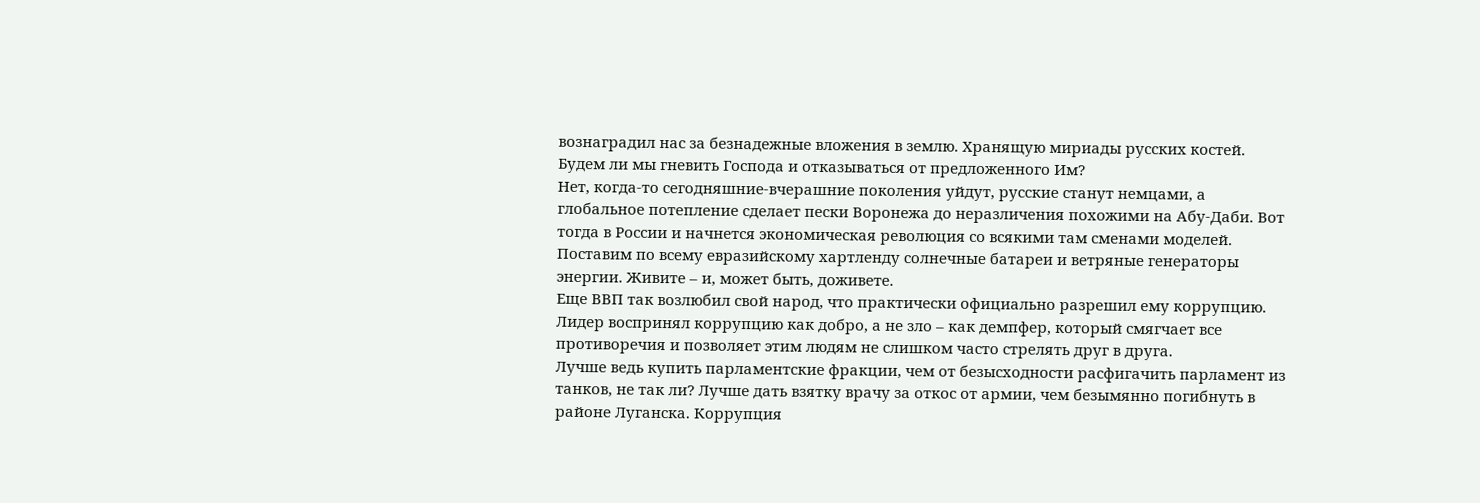вознаградил нас за безнадежные вложения в землю. Хранящую мириады русских костей. Будем ли мы гневить Господа и отказываться от предложенного Им?
Нет, когда-то сегодняшние-вчерашние поколения уйдут, русские станут немцами, а глобальное потепление сделает пески Воронежа до неразличения похожими на Абу-Даби. Вот тогда в России и начнется экономическая революция со всякими там сменами моделей. Поставим по всему евразийскому хартленду солнечные батареи и ветряные генераторы энергии. Живите – и, может быть, доживете.
Еще ВВП так возлюбил свой народ, что практически официально разрешил ему коррупцию.
Лидер воспринял коррупцию как добро, а не зло – как демпфер, который смягчает все противоречия и позволяет этим людям не слишком часто стрелять друг в друга.
Лучше ведь купить парламентские фракции, чем от безысходности расфигачить парламент из танков, не так ли? Лучше дать взятку врачу за откос от армии, чем безымянно погибнуть в районе Луганска. Коррупция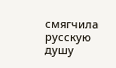смягчила русскую душу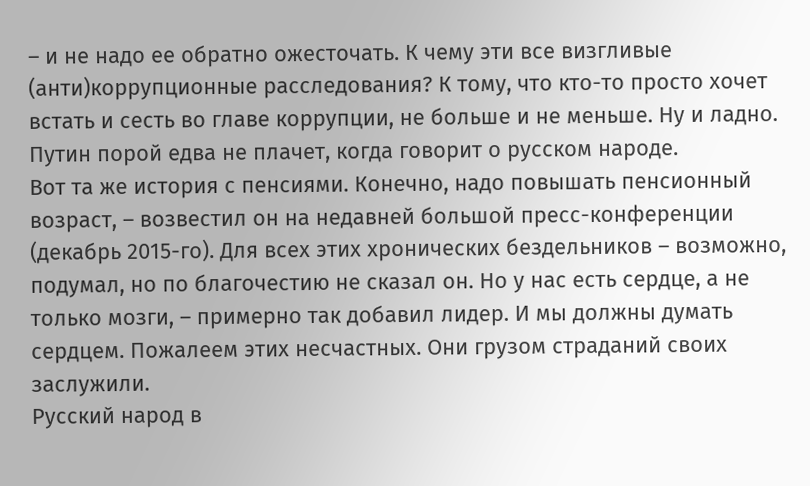– и не надо ее обратно ожесточать. К чему эти все визгливые (анти)коррупционные расследования? К тому, что кто-то просто хочет встать и сесть во главе коррупции, не больше и не меньше. Ну и ладно.
Путин порой едва не плачет, когда говорит о русском народе.
Вот та же история с пенсиями. Конечно, надо повышать пенсионный возраст, – возвестил он на недавней большой пресс-конференции (декабрь 2015-го). Для всех этих хронических бездельников – возможно, подумал, но по благочестию не сказал он. Но у нас есть сердце, а не только мозги, – примерно так добавил лидер. И мы должны думать сердцем. Пожалеем этих несчастных. Они грузом страданий своих заслужили.
Русский народ в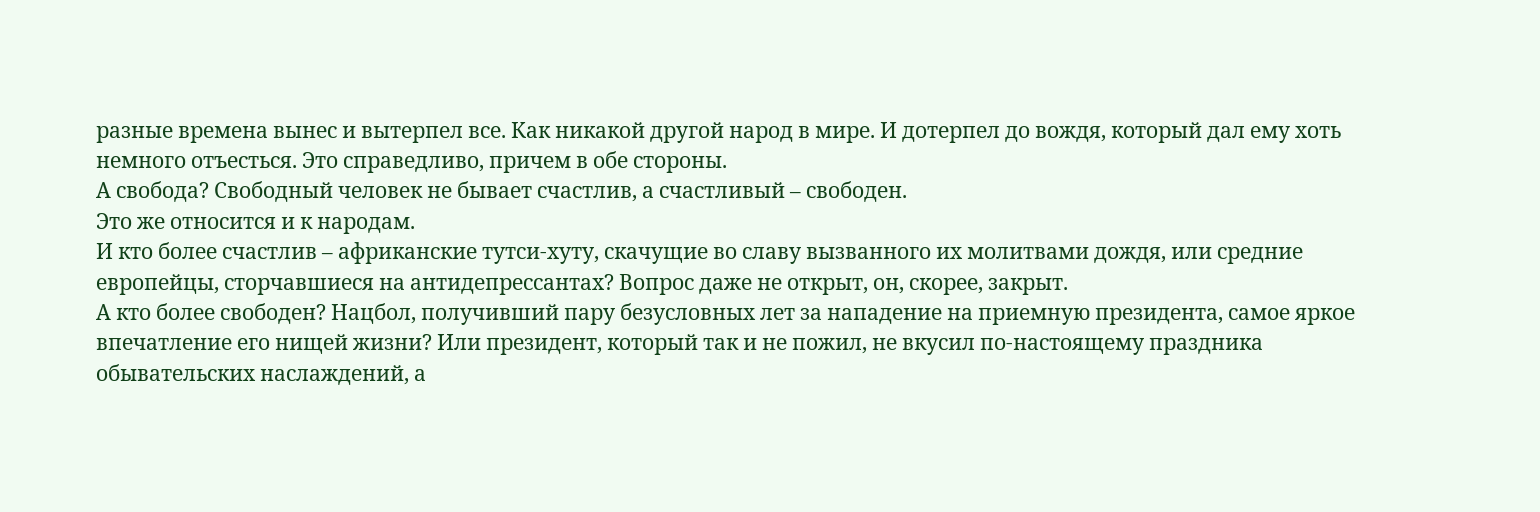разные времена вынес и вытерпел все. Как никакой другой народ в мире. И дотерпел до вождя, который дал ему хоть немного отъесться. Это справедливо, причем в обе стороны.
А свобода? Свободный человек не бывает счастлив, а счастливый – свободен.
Это же относится и к народам.
И кто более счастлив – африканские тутси-хуту, скачущие во славу вызванного их молитвами дождя, или средние европейцы, сторчавшиеся на антидепрессантах? Вопрос даже не открыт, он, скорее, закрыт.
А кто более свободен? Нацбол, получивший пару безусловных лет за нападение на приемную президента, самое яркое впечатление его нищей жизни? Или президент, который так и не пожил, не вкусил по-настоящему праздника обывательских наслаждений, а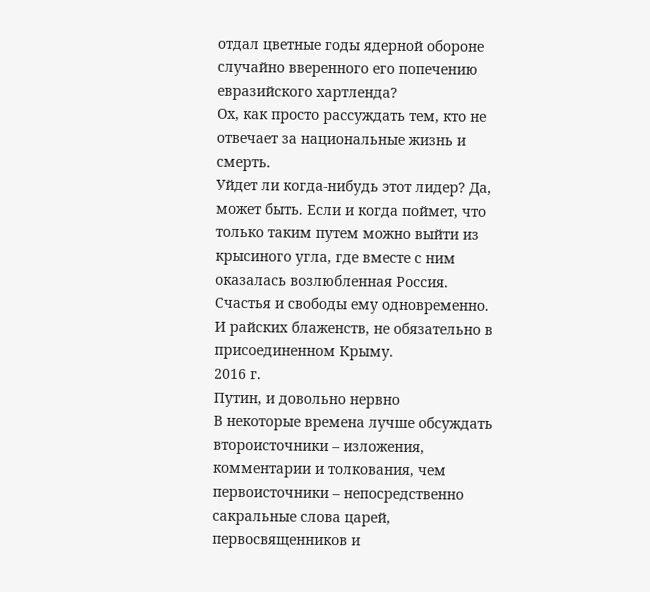отдал цветные годы ядерной обороне случайно вверенного его попечению евразийского хартленда?
Ох, как просто рассуждать тем, кто не отвечает за национальные жизнь и смерть.
Уйдет ли когда-нибудь этот лидер? Да, может быть. Если и когда поймет, что только таким путем можно выйти из крысиного угла, где вместе с ним оказалась возлюбленная Россия.
Счастья и свободы ему одновременно. И райских блаженств, не обязательно в присоединенном Крыму.
2016 г.
Путин, и довольно нервно
В некоторые времена лучше обсуждать второисточники – изложения, комментарии и толкования, чем первоисточники – непосредственно сакральные слова царей, первосвященников и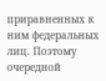приравненных к ним федеральных лиц. Поэтому очередной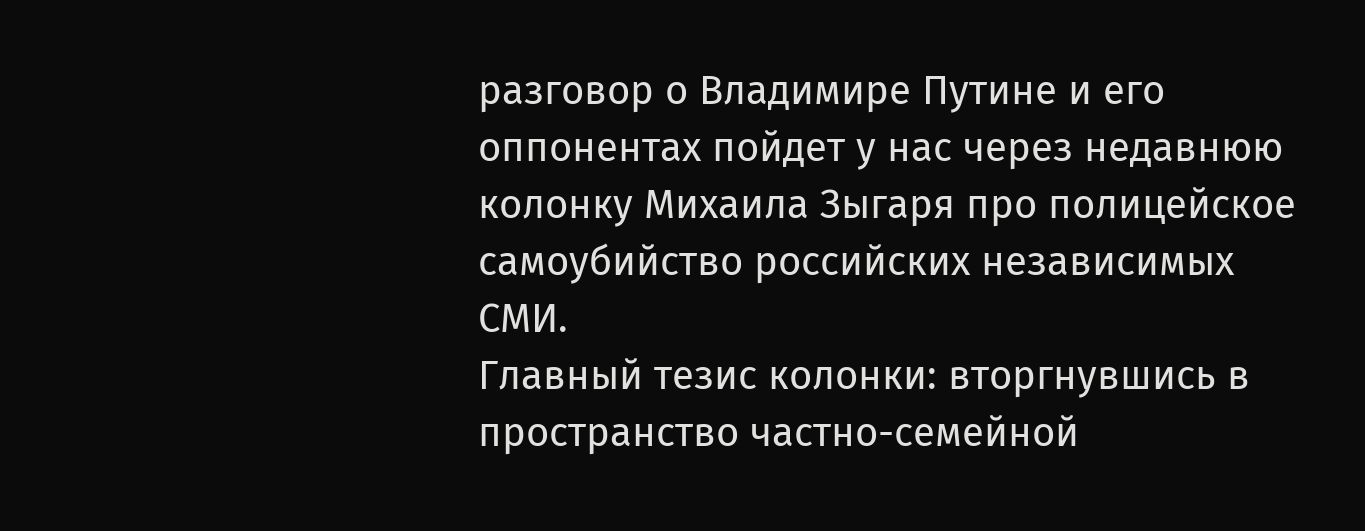разговор о Владимире Путине и его оппонентах пойдет у нас через недавнюю колонку Михаила Зыгаря про полицейское самоубийство российских независимых СМИ.
Главный тезис колонки: вторгнувшись в пространство частно-семейной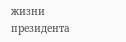жизни президента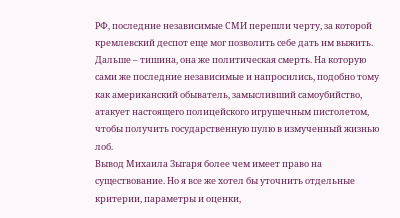РФ, последние независимые СМИ перешли черту, за которой кремлевский деспот еще мог позволить себе дать им выжить. Дальше – тишина, она же политическая смерть. На которую сами же последние независимые и напросились, подобно тому как американский обыватель, замысливший самоубийство, атакует настоящего полицейского игрушечным пистолетом, чтобы получить государственную пулю в измученный жизнью лоб.
Вывод Михаила Зыгаря более чем имеет право на существование. Но я все же хотел бы уточнить отдельные критерии, параметры и оценки,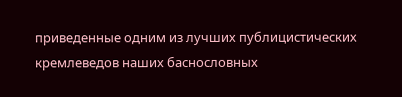приведенные одним из лучших публицистических кремлеведов наших баснословных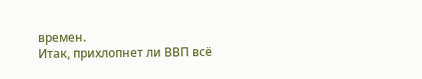времен.
Итак, прихлопнет ли ВВП всё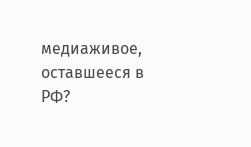медиаживое, оставшееся в РФ?